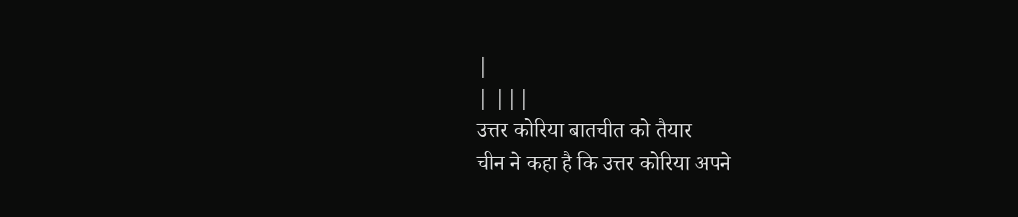|
| |||
उत्तर कोरिया बातचीत को तैयार
चीन ने कहा है कि उत्तर कोरिया अपने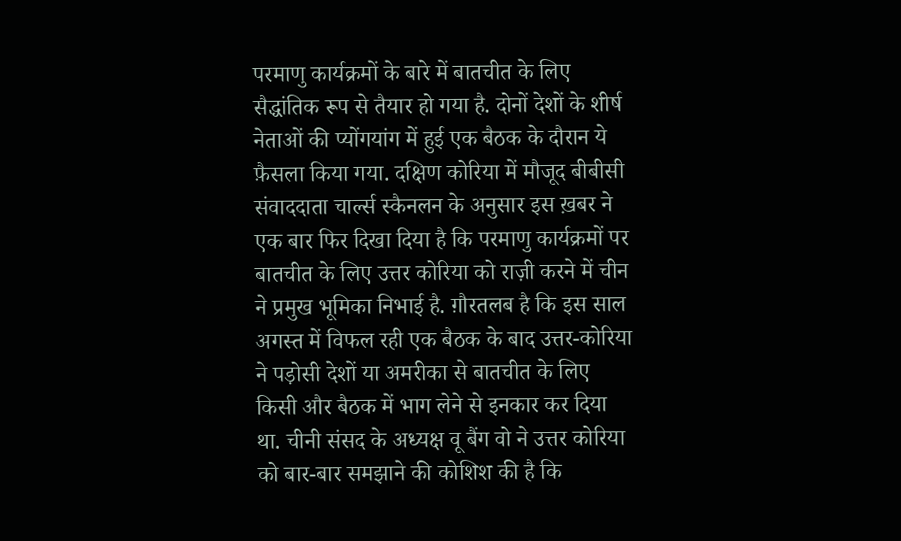परमाणु कार्यक्रमों के बारे में बातचीत के लिए सैद्धांतिक रूप से तैयार हो गया है. दोनों देशों के शीर्ष नेताओं की प्योंगयांग में हुई एक बैठक के दौरान ये फ़ैसला किया गया. दक्षिण कोरिया में मौजूद बीबीसी संवाददाता चार्ल्स स्कैनलन के अनुसार इस ख़बर ने एक बार फिर दिखा दिया है कि परमाणु कार्यक्रमों पर बातचीत के लिए उत्तर कोरिया को राज़ी करने में चीन ने प्रमुख भूमिका निभाई है. ग़ौरतलब है कि इस साल अगस्त में विफल रही एक बैठक के बाद उत्तर-कोरिया ने पड़ोसी देशों या अमरीका से बातचीत के लिए किसी और बैठक में भाग लेने से इनकार कर दिया था. चीनी संसद के अध्यक्ष वू बैंग वो ने उत्तर कोरिया को बार-बार समझाने की कोशिश की है कि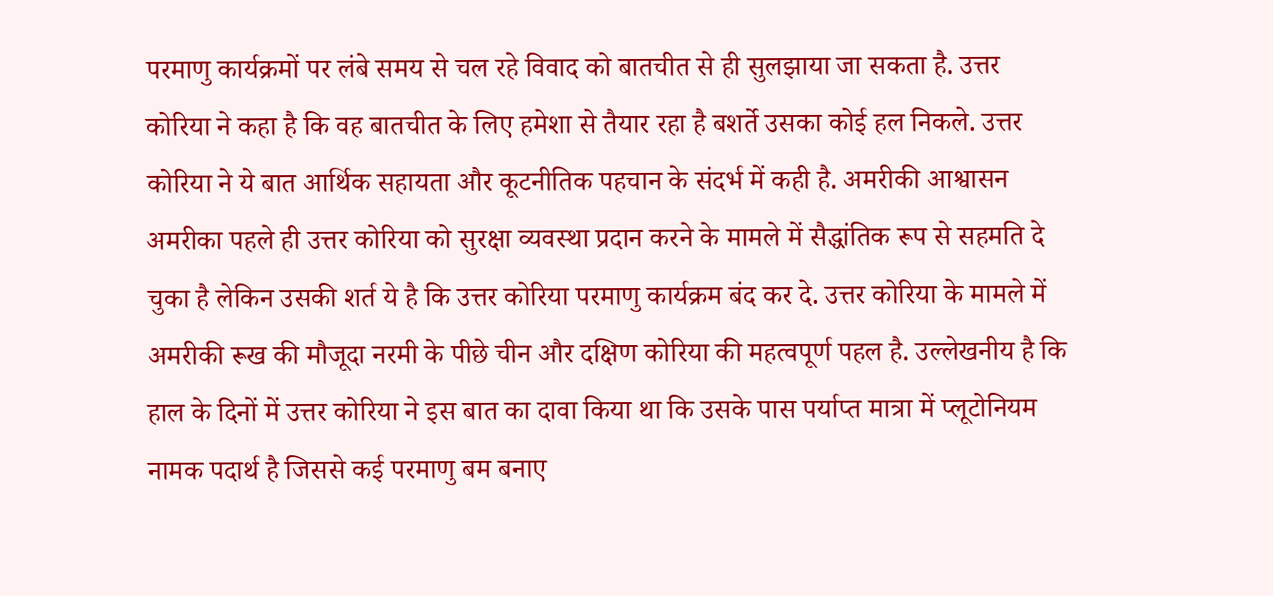परमाणु कार्यक्रमों पर लंबे समय से चल रहे विवाद को बातचीत से ही सुलझाया जा सकता है. उत्तर कोरिया ने कहा है कि वह बातचीत के लिए हमेशा से तैयार रहा है बशर्ते उसका कोई हल निकले. उत्तर कोरिया ने ये बात आर्थिक सहायता और कूटनीतिक पहचान के संदर्भ में कही है. अमरीकी आश्वासन अमरीका पहले ही उत्तर कोरिया को सुरक्षा व्यवस्था प्रदान करने के मामले में सैद्धांतिक रूप से सहमति दे चुका है लेकिन उसकी शर्त ये है कि उत्तर कोरिया परमाणु कार्यक्रम बंद कर दे. उत्तर कोरिया के मामले में अमरीकी रूख की मौजूदा नरमी के पीछे चीन और दक्षिण कोरिया की महत्वपूर्ण पहल है. उल्लेखनीय है कि हाल के दिनों में उत्तर कोरिया ने इस बात का दावा किया था कि उसके पास पर्याप्त मात्रा में प्लूटोनियम नामक पदार्थ है जिससे कई परमाणु बम बनाए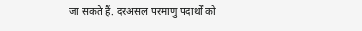जा सकते हैं. दरअसल परमाणु पदार्थों को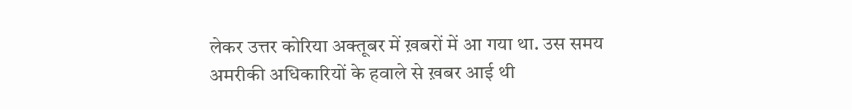लेकर उत्तर कोरिया अक्तूबर में ख़बरों में आ गया था. उस समय अमरीकी अधिकारियों के हवाले से ख़बर आई थी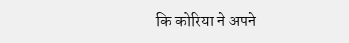कि कोरिया ने अपने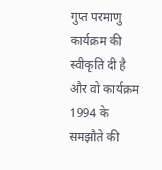गुप्त परमाणु कार्यक्रम की स्वीकृति दी है और वो कार्यक्रम 1994 के समझौते की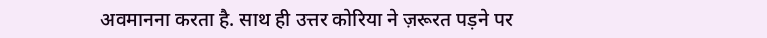अवमानना करता है. साथ ही उत्तर कोरिया ने ज़रूरत पड़ने पर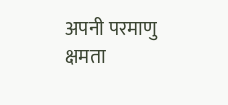अपनी परमाणु क्षमता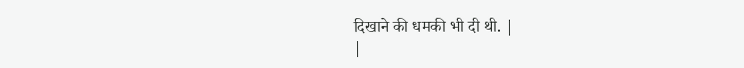दिखाने की धमकी भी दी थी. |
|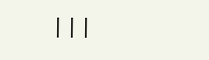|||